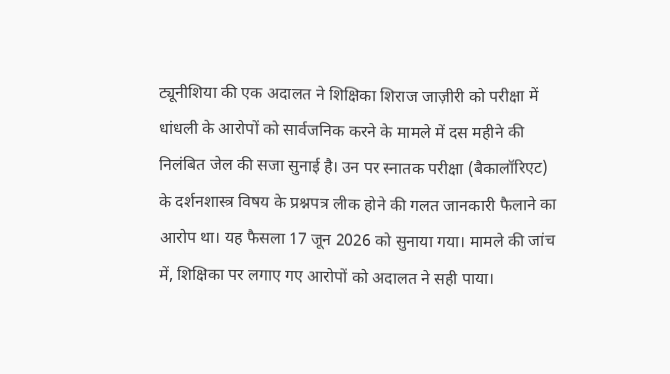ट्यूनीशिया की एक अदालत ने शिक्षिका शिराज जाज़ीरी को परीक्षा में धांधली के आरोपों को सार्वजनिक करने के मामले में दस महीने की निलंबित जेल की सजा सुनाई है। उन पर स्नातक परीक्षा (बैकालॉरिएट) के दर्शनशास्त्र विषय के प्रश्नपत्र लीक होने की गलत जानकारी फैलाने का आरोप था। यह फैसला 17 जून 2026 को सुनाया गया। मामले की जांच में, शिक्षिका पर लगाए गए आरोपों को अदालत ने सही पाया।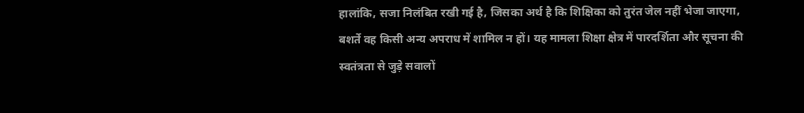हालांकि, सजा निलंबित रखी गई है, जिसका अर्थ है कि शिक्षिका को तुरंत जेल नहीं भेजा जाएगा, बशर्ते वह किसी अन्य अपराध में शामिल न हों। यह मामला शिक्षा क्षेत्र में पारदर्शिता और सूचना की स्वतंत्रता से जुड़े सवालों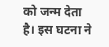को जन्म देता है। इस घटना ने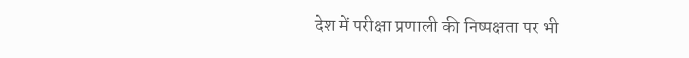देश में परीक्षा प्रणाली की निष्पक्षता पर भी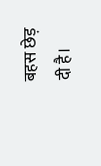बहस छेड़ दी है।